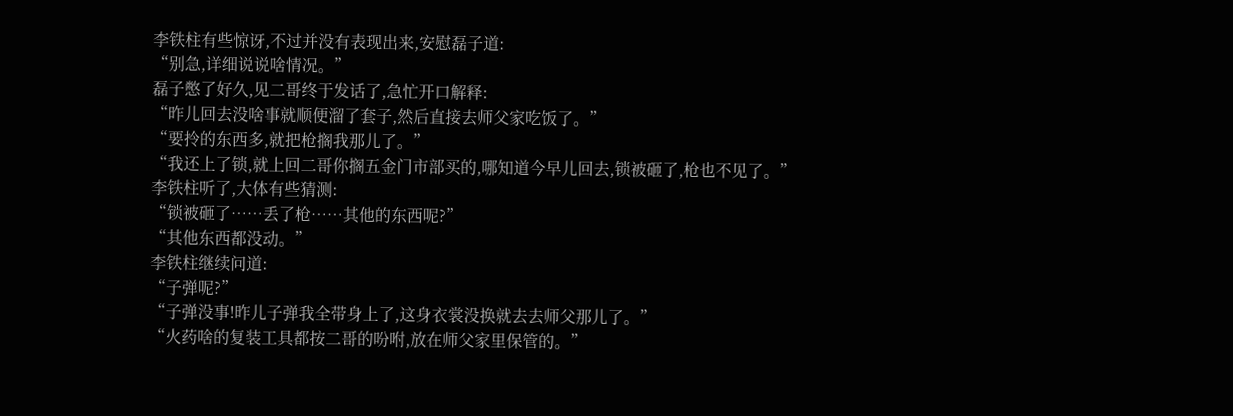李铁柱有些惊讶,不过并没有表现出来,安慰磊子道:
“别急,详细说说啥情况。”
磊子憋了好久,见二哥终于发话了,急忙开口解释:
“昨儿回去没啥事就顺便溜了套子,然后直接去师父家吃饭了。”
“要拎的东西多,就把枪搁我那儿了。”
“我还上了锁,就上回二哥你搁五金门市部买的,哪知道今早儿回去,锁被砸了,枪也不见了。”
李铁柱听了,大体有些猜测:
“锁被砸了……丢了枪……其他的东西呢?”
“其他东西都没动。”
李铁柱继续问道:
“子弹呢?”
“子弹没事!昨儿子弹我全带身上了,这身衣裳没换就去去师父那儿了。”
“火药啥的复装工具都按二哥的吩咐,放在师父家里保管的。”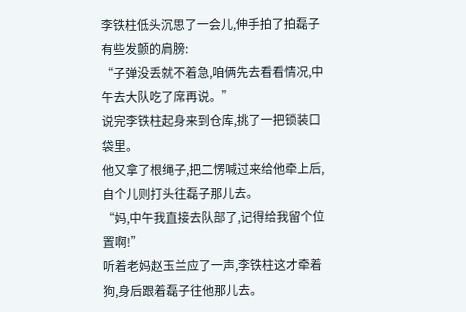李铁柱低头沉思了一会儿,伸手拍了拍磊子有些发颤的肩膀:
“子弹没丢就不着急,咱俩先去看看情况,中午去大队吃了席再说。”
说完李铁柱起身来到仓库,挑了一把锁装口袋里。
他又拿了根绳子,把二愣喊过来给他牵上后,自个儿则打头往磊子那儿去。
“妈,中午我直接去队部了,记得给我留个位置啊!”
听着老妈赵玉兰应了一声,李铁柱这才牵着狗,身后跟着磊子往他那儿去。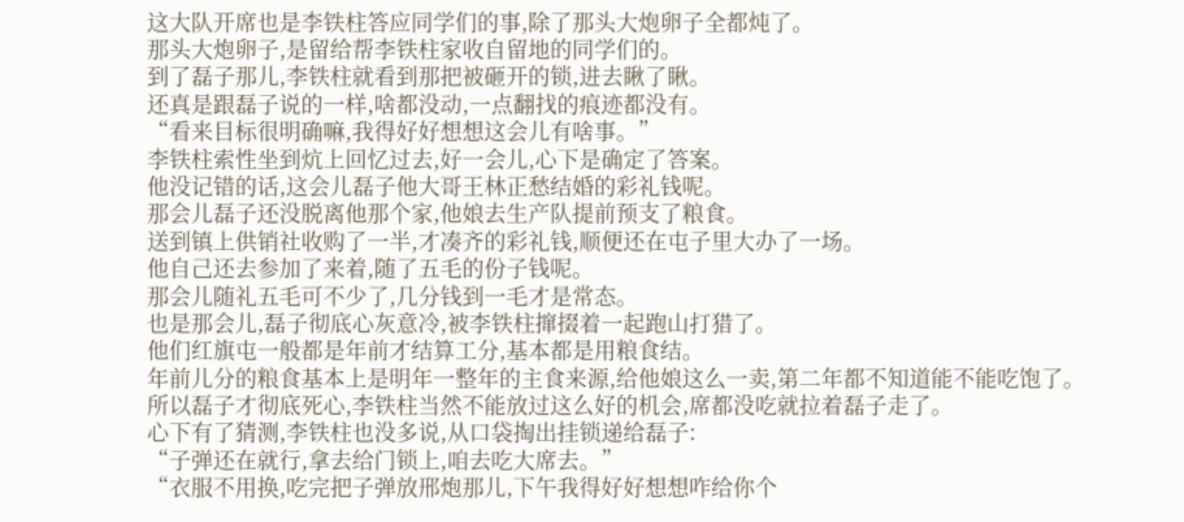这大队开席也是李铁柱答应同学们的事,除了那头大炮卵子全都炖了。
那头大炮卵子,是留给帮李铁柱家收自留地的同学们的。
到了磊子那儿,李铁柱就看到那把被砸开的锁,进去瞅了瞅。
还真是跟磊子说的一样,啥都没动,一点翻找的痕迹都没有。
“看来目标很明确嘛,我得好好想想这会儿有啥事。”
李铁柱索性坐到炕上回忆过去,好一会儿,心下是确定了答案。
他没记错的话,这会儿磊子他大哥王林正愁结婚的彩礼钱呢。
那会儿磊子还没脱离他那个家,他娘去生产队提前预支了粮食。
送到镇上供销社收购了一半,才凑齐的彩礼钱,顺便还在屯子里大办了一场。
他自己还去参加了来着,随了五毛的份子钱呢。
那会儿随礼五毛可不少了,几分钱到一毛才是常态。
也是那会儿,磊子彻底心灰意冷,被李铁柱撺掇着一起跑山打猎了。
他们红旗屯一般都是年前才结算工分,基本都是用粮食结。
年前儿分的粮食基本上是明年一整年的主食来源,给他娘这么一卖,第二年都不知道能不能吃饱了。
所以磊子才彻底死心,李铁柱当然不能放过这么好的机会,席都没吃就拉着磊子走了。
心下有了猜测,李铁柱也没多说,从口袋掏出挂锁递给磊子:
“子弹还在就行,拿去给门锁上,咱去吃大席去。”
“衣服不用换,吃完把子弹放邢炮那儿,下午我得好好想想咋给你个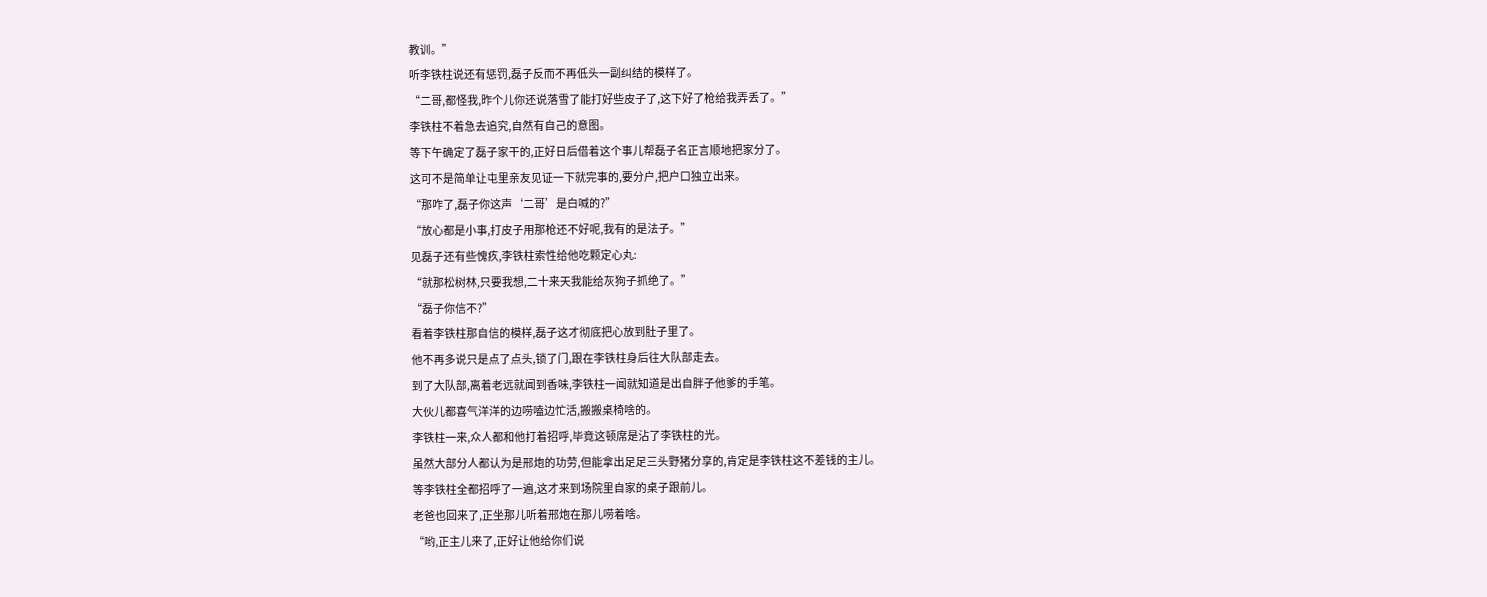教训。”
听李铁柱说还有惩罚,磊子反而不再低头一副纠结的模样了。
“二哥,都怪我,昨个儿你还说落雪了能打好些皮子了,这下好了枪给我弄丢了。”
李铁柱不着急去追究,自然有自己的意图。
等下午确定了磊子家干的,正好日后借着这个事儿帮磊子名正言顺地把家分了。
这可不是简单让屯里亲友见证一下就完事的,要分户,把户口独立出来。
“那咋了,磊子你这声‘二哥’是白喊的?”
“放心都是小事,打皮子用那枪还不好呢,我有的是法子。”
见磊子还有些愧疚,李铁柱索性给他吃颗定心丸:
“就那松树林,只要我想,二十来天我能给灰狗子抓绝了。”
“磊子你信不?”
看着李铁柱那自信的模样,磊子这才彻底把心放到肚子里了。
他不再多说只是点了点头,锁了门,跟在李铁柱身后往大队部走去。
到了大队部,离着老远就闻到香味,李铁柱一闻就知道是出自胖子他爹的手笔。
大伙儿都喜气洋洋的边唠嗑边忙活,搬搬桌椅啥的。
李铁柱一来,众人都和他打着招呼,毕竟这顿席是沾了李铁柱的光。
虽然大部分人都认为是邢炮的功劳,但能拿出足足三头野猪分享的,肯定是李铁柱这不差钱的主儿。
等李铁柱全都招呼了一遍,这才来到场院里自家的桌子跟前儿。
老爸也回来了,正坐那儿听着邢炮在那儿唠着啥。
“哟,正主儿来了,正好让他给你们说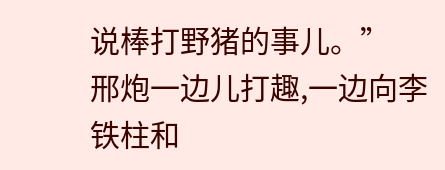说棒打野猪的事儿。”
邢炮一边儿打趣,一边向李铁柱和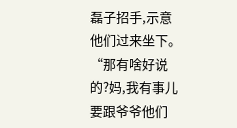磊子招手,示意他们过来坐下。
“那有啥好说的?妈,我有事儿要跟爷爷他们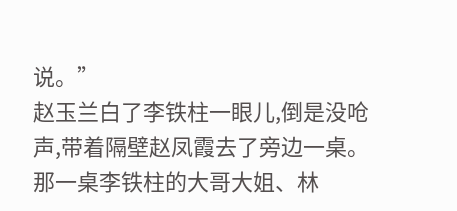说。”
赵玉兰白了李铁柱一眼儿,倒是没呛声,带着隔壁赵凤霞去了旁边一桌。
那一桌李铁柱的大哥大姐、林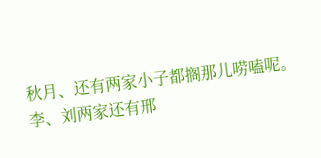秋月、还有两家小子都搁那儿唠嗑呢。
李、刘两家还有邢